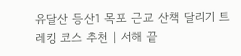유달산 등산1 목포 근교 산책 달리기 트레킹 코스 추천 | 서해 끝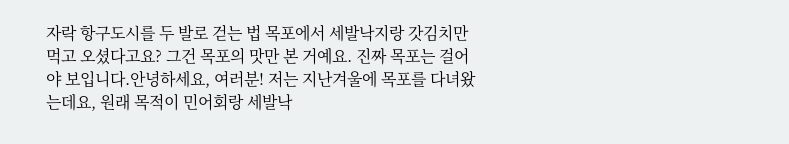자락 항구도시를 두 발로 걷는 법 목포에서 세발낙지랑 갓김치만 먹고 오셨다고요? 그건 목포의 맛만 본 거예요. 진짜 목포는 걸어야 보입니다.안녕하세요, 여러분! 저는 지난겨울에 목포를 다녀왔는데요, 원래 목적이 민어회랑 세발낙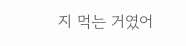지 먹는 거였어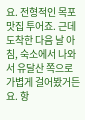요. 전형적인 목포 맛집 투어죠. 근데 도착한 다음 날 아침, 숙소에서 나와서 유달산 쪽으로 가볍게 걸어봤거든요. 항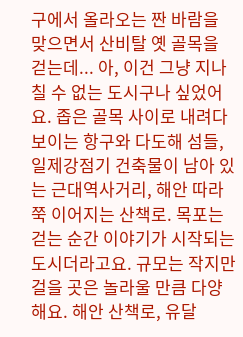구에서 올라오는 짠 바람을 맞으면서 산비탈 옛 골목을 걷는데... 아, 이건 그냥 지나칠 수 없는 도시구나 싶었어요. 좁은 골목 사이로 내려다보이는 항구와 다도해 섬들, 일제강점기 건축물이 남아 있는 근대역사거리, 해안 따라 쭉 이어지는 산책로. 목포는 걷는 순간 이야기가 시작되는 도시더라고요. 규모는 작지만 걸을 곳은 놀라울 만큼 다양해요. 해안 산책로, 유달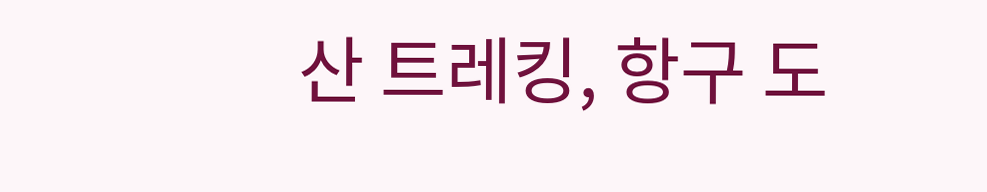산 트레킹, 항구 도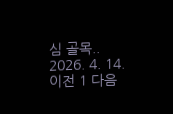심 골목.. 2026. 4. 14. 이전 1 다음